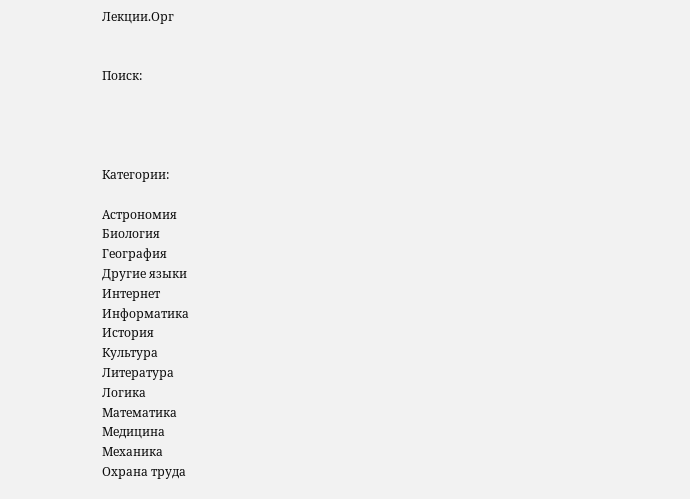Лекции.Орг


Поиск:




Категории:

Астрономия
Биология
География
Другие языки
Интернет
Информатика
История
Культура
Литература
Логика
Математика
Медицина
Механика
Охрана труда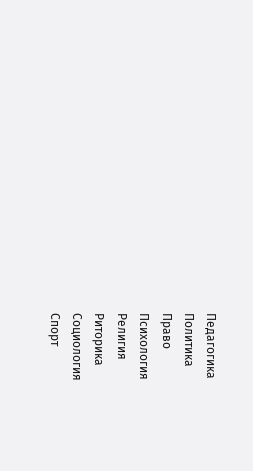Педагогика
Политика
Право
Психология
Религия
Риторика
Социология
Спорт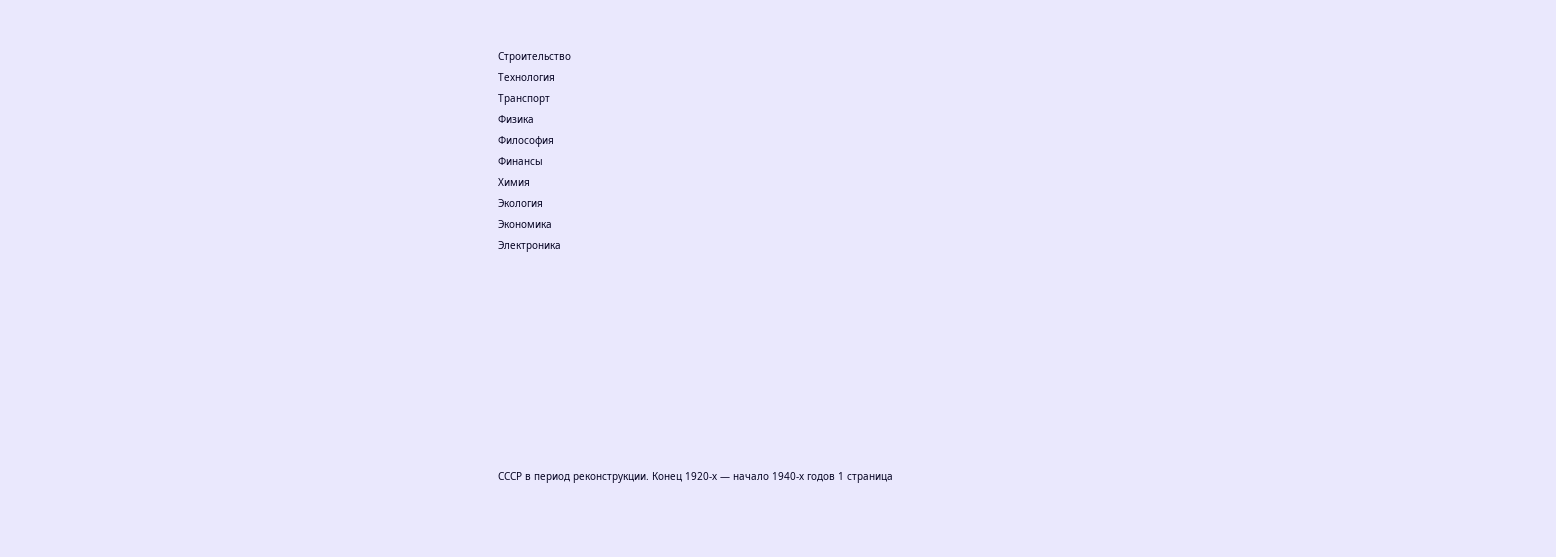Строительство
Технология
Транспорт
Физика
Философия
Финансы
Химия
Экология
Экономика
Электроника










СССР в период реконструкции. Конец 1920-х — начало 1940-х годов 1 страница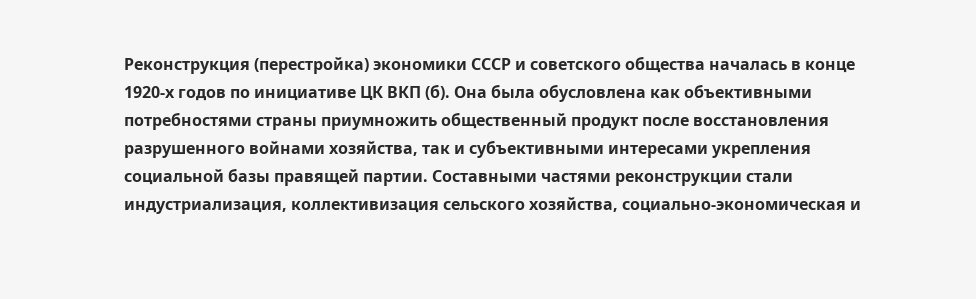Реконструкция (перестройка) экономики СССР и советского общества началась в конце 1920-х годов по инициативе ЦК ВКП (б). Она была обусловлена как объективными потребностями страны приумножить общественный продукт после восстановления разрушенного войнами хозяйства, так и субъективными интересами укрепления социальной базы правящей партии. Составными частями реконструкции стали индустриализация, коллективизация сельского хозяйства, социально-экономическая и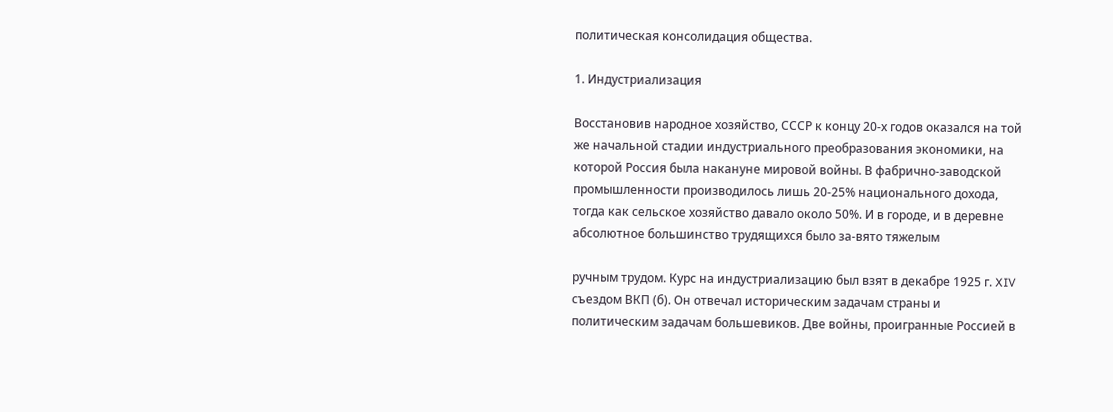политическая консолидация общества.

1. Индустриализация

Восстановив народное хозяйство, СССР к концу 20-х годов оказался на той же начальной стадии индустриального преобразования экономики, на которой Россия была накануне мировой войны. В фабрично-заводской промышленности производилось лишь 20-25% национального дохода, тогда как сельское хозяйство давало около 50%. И в городе, и в деревне абсолютное большинство трудящихся было за-вято тяжелым

ручным трудом. Курс на индустриализацию был взят в декабре 1925 г. XIV съездом ВКП (б). Он отвечал историческим задачам страны и политическим задачам большевиков. Две войны, проигранные Россией в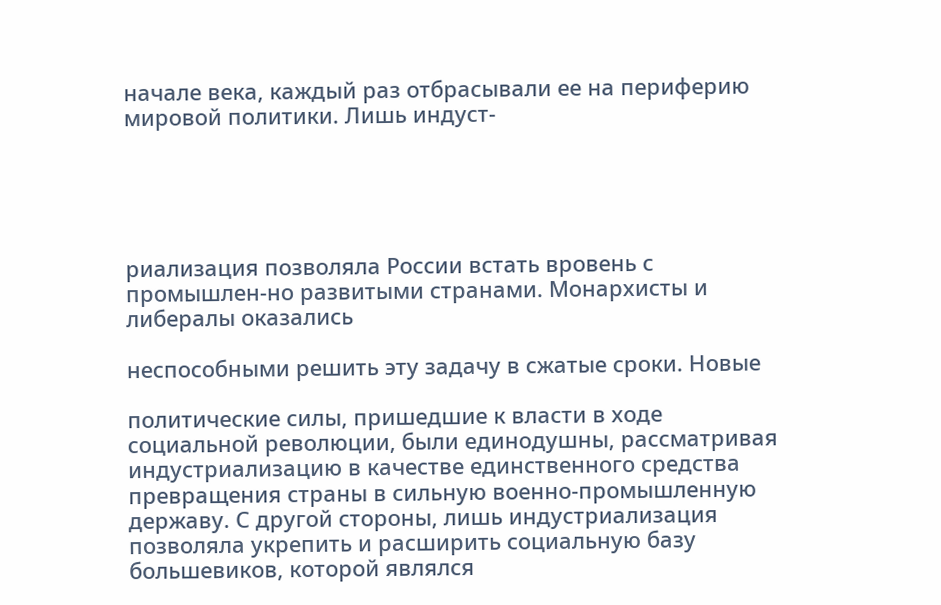начале века, каждый раз отбрасывали ее на периферию мировой политики. Лишь индуст-





риализация позволяла России встать вровень с промышлен-но развитыми странами. Монархисты и либералы оказались

неспособными решить эту задачу в сжатые сроки. Новые

политические силы, пришедшие к власти в ходе социальной революции, были единодушны, рассматривая индустриализацию в качестве единственного средства превращения страны в сильную военно-промышленную державу. С другой стороны, лишь индустриализация позволяла укрепить и расширить социальную базу большевиков, которой являлся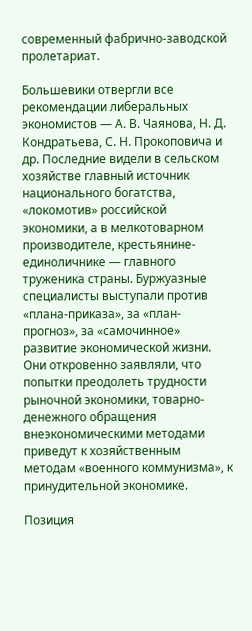современный фабрично-заводской пролетариат.

Большевики отвергли все рекомендации либеральных экономистов — А. В. Чаянова, Н. Д. Кондратьева, С. Н. Прокоповича и др. Последние видели в сельском хозяйстве главный источник национального богатства, «локомотив» российской экономики, а в мелкотоварном производителе, крестьянине-единоличнике — главного труженика страны. Буржуазные специалисты выступали против «плана-приказа», за «план-прогноз», за «самочинное» развитие экономической жизни. Они откровенно заявляли, что попытки преодолеть трудности рыночной экономики, товарно-денежного обращения внеэкономическими методами приведут к хозяйственным методам «военного коммунизма», к принудительной экономике.

Позиция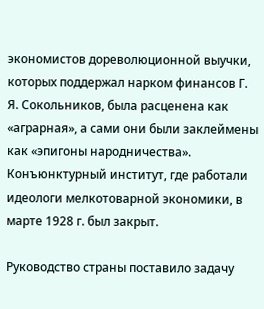экономистов дореволюционной выучки, которых поддержал нарком финансов Г. Я. Сокольников, была расценена как «аграрная», а сами они были заклеймены как «эпигоны народничества». Конъюнктурный институт, где работали идеологи мелкотоварной экономики, в марте 1928 г. был закрыт.

Руководство страны поставило задачу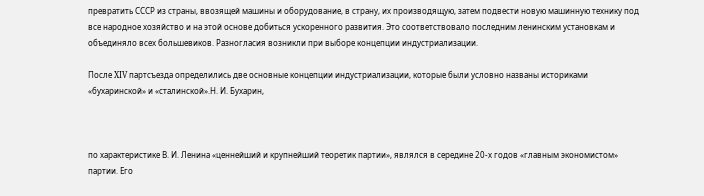превратить СССР из страны, ввозящей машины и оборудование, в страну, их производящую, затем подвести новую машинную технику под все народное хозяйство и на этой основе добиться ускоренного развития. Это соответствовало последним ленинским установкам и объединяло всех большевиков. Разногласия возникли при выборе концепции индустриализации.

После XIV партсъезда определились две основные концепции индустриализации, которые были условно названы историками «бухаринской» и «сталинской».Н. И. Бухарин,



по характеристике В. И. Ленина «ценнейший и крупнейший теоретик партии», являлся в середине 20-х годов «главным экономистом» партии. Его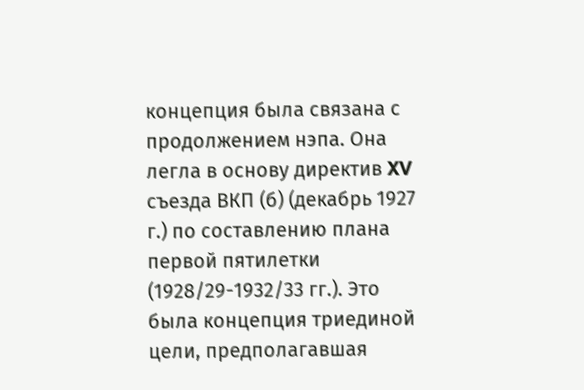концепция была связана с продолжением нэпа. Она легла в основу директив XV съезда ВКП (б) (декабрь 1927 г.) по составлению плана первой пятилетки (1928/29-1932/33 гг.). Это была концепция триединой цели, предполагавшая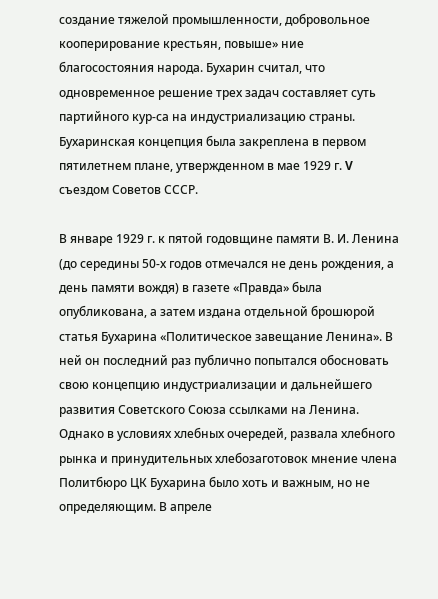создание тяжелой промышленности, добровольное кооперирование крестьян, повыше» ние благосостояния народа. Бухарин считал, что одновременное решение трех задач составляет суть партийного кур-са на индустриализацию страны. Бухаринская концепция была закреплена в первом пятилетнем плане, утвержденном в мае 1929 г. V съездом Советов СССР.

В январе 1929 г. к пятой годовщине памяти В. И. Ленина (до середины 50-х годов отмечался не день рождения, а день памяти вождя) в газете «Правда» была опубликована, а затем издана отдельной брошюрой статья Бухарина «Политическое завещание Ленина». В ней он последний раз публично попытался обосновать свою концепцию индустриализации и дальнейшего развития Советского Союза ссылками на Ленина. Однако в условиях хлебных очередей, развала хлебного рынка и принудительных хлебозаготовок мнение члена Политбюро ЦК Бухарина было хоть и важным, но не определяющим. В апреле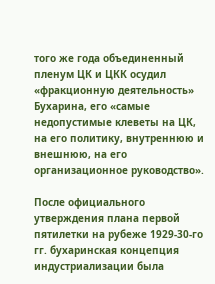того же года объединенный пленум ЦК и ЦКК осудил «фракционную деятельность» Бухарина, его «самые недопустимые клеветы на ЦК, на его политику, внутреннюю и внешнюю, на его организационное руководство».

После официального утверждения плана первой пятилетки на рубеже 1929-30-го гг. бухаринская концепция индустриализации была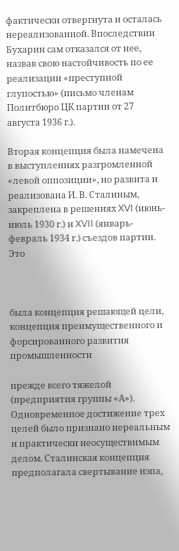фактически отвергнута и осталась нереализованной. Впоследствии Бухарин сам отказался от нее, назвав свою настойчивость по ее реализации «преступной глупостью» (письмо членам Политбюро ЦК партии от 27 августа 1936 г.).

Вторая концепция была намечена в выступлениях разгромленной «левой оппозиции», но развита и реализована И. В. Сталиным, закреплена в решениях XVI (июнь-июль 1930 г.) и XVII (январь-февраль 1934 г.) съездов партии. Это



была концепция решающей цели, концепция преимущественного и форсированного развития промышленности

прежде всего тяжелой (предприятия группы «А»). Одновременное достижение трех целей было признано нереальным и практически неосуществимым делом. Сталинская концепция предполагала свертывание нэпа,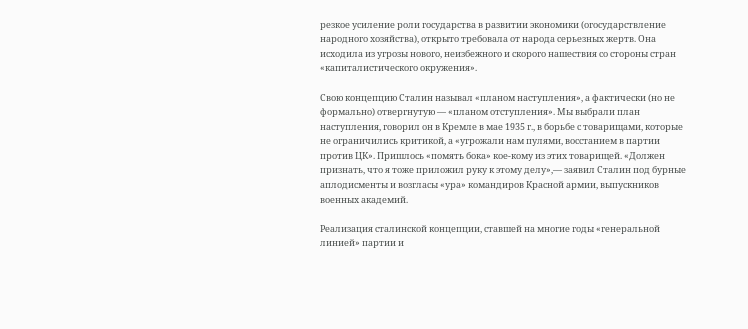резкое усиление роли государства в развитии экономики (огосударствление народного хозяйства), открыто требовала от народа серьезных жертв. Она исходила из угрозы нового, неизбежного и скорого нашествия со стороны стран «капиталистического окружения».

Свою концепцию Сталин называл «планом наступления», а фактически (но не формально) отвергнутую — «планом отступления». Мы выбрали план наступления, говорил он в Кремле в мае 1935 г., в борьбе с товарищами, которые не ограничились критикой, а «угрожали нам пулями, восстанием в партии против ЦК». Пришлось «помять бока» кое-кому из этих товарищей. «Должен признать, что я тоже приложил руку к этому делу»,— заявил Сталин под бурные аплодисменты и возгласы «ура» командиров Красной армии, выпускников военных академий.

Реализация сталинской концепции, ставшей на многие годы «генеральной линией» партии и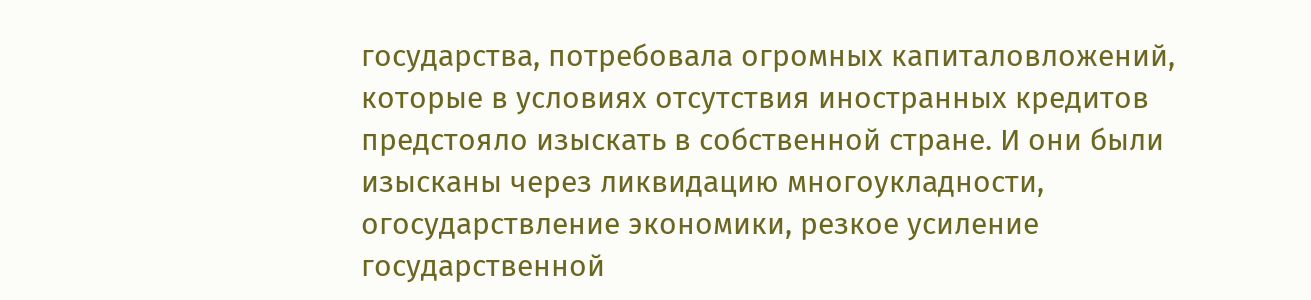государства, потребовала огромных капиталовложений, которые в условиях отсутствия иностранных кредитов предстояло изыскать в собственной стране. И они были изысканы через ликвидацию многоукладности, огосударствление экономики, резкое усиление государственной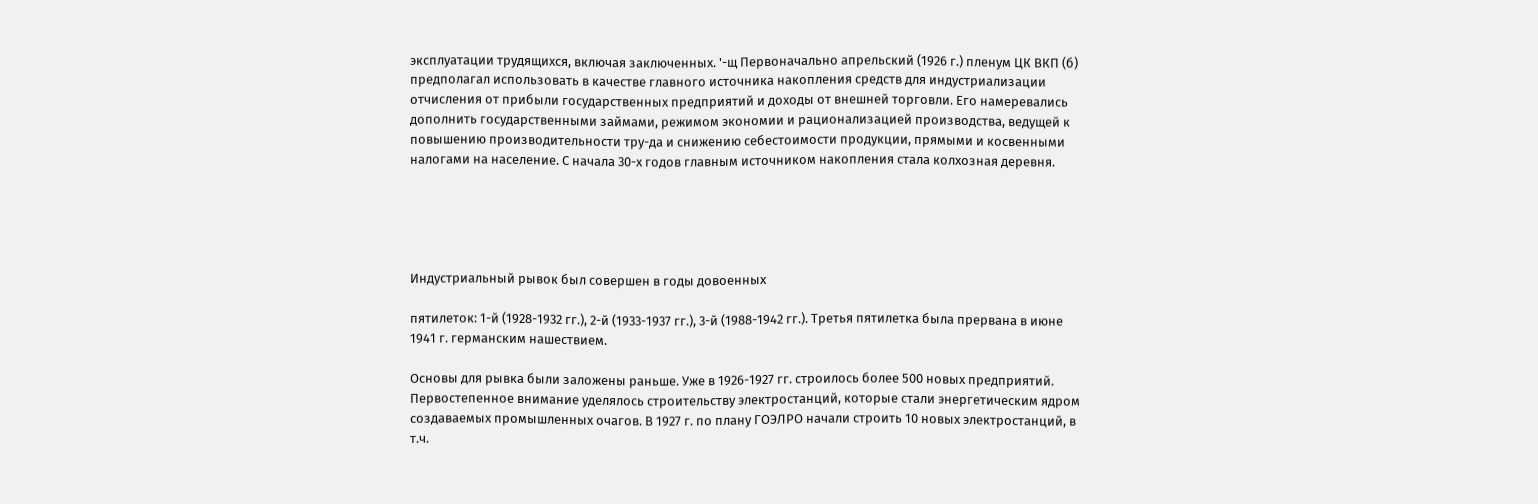эксплуатации трудящихся, включая заключенных. '-щ Первоначально апрельский (1926 г.) пленум ЦК ВКП (б) предполагал использовать в качестве главного источника накопления средств для индустриализации отчисления от прибыли государственных предприятий и доходы от внешней торговли. Его намеревались дополнить государственными займами, режимом экономии и рационализацией производства, ведущей к повышению производительности тру-да и снижению себестоимости продукции, прямыми и косвенными налогами на население. С начала 30-х годов главным источником накопления стала колхозная деревня.





Индустриальный рывок был совершен в годы довоенных

пятилеток: 1-й (1928-1932 гг.), 2-й (1933-1937 гг.), 3-й (1988-1942 гг.). Третья пятилетка была прервана в июне 1941 г. германским нашествием.

Основы для рывка были заложены раньше. Уже в 1926-1927 гг. строилось более 500 новых предприятий. Первостепенное внимание уделялось строительству электростанций, которые стали энергетическим ядром создаваемых промышленных очагов. В 1927 г. по плану ГОЭЛРО начали строить 10 новых электростанций, в т.ч.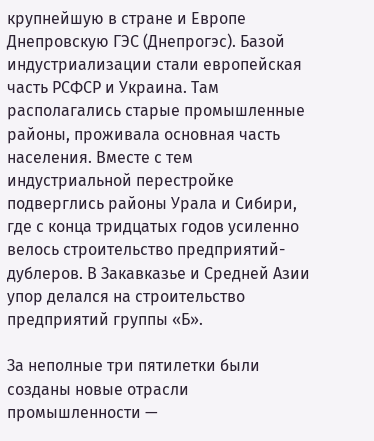крупнейшую в стране и Европе Днепровскую ГЭС (Днепрогэс). Базой индустриализации стали европейская часть РСФСР и Украина. Там располагались старые промышленные районы, проживала основная часть населения. Вместе с тем индустриальной перестройке подверглись районы Урала и Сибири, где с конца тридцатых годов усиленно велось строительство предприятий-дублеров. В Закавказье и Средней Азии упор делался на строительство предприятий группы «Б».

За неполные три пятилетки были созданы новые отрасли промышленности —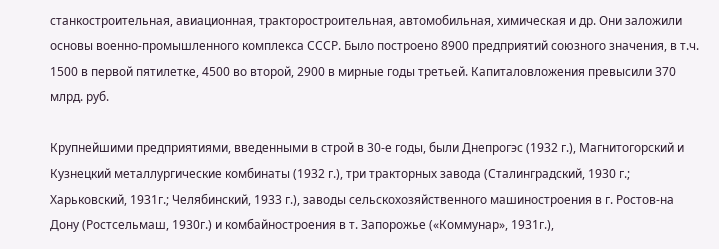станкостроительная, авиационная, тракторостроительная, автомобильная, химическая и др. Они заложили основы военно-промышленного комплекса СССР. Было построено 8900 предприятий союзного значения, в т.ч. 1500 в первой пятилетке, 4500 во второй, 2900 в мирные годы третьей. Капиталовложения превысили 370 млрд. руб.

Крупнейшими предприятиями, введенными в строй в 30-е годы, были Днепрогэс (1932 г.), Магнитогорский и Кузнецкий металлургические комбинаты (1932 г.), три тракторных завода (Сталинградский, 1930 г.; Харьковский, 1931г.; Челябинский, 1933 г.), заводы сельскохозяйственного машиностроения в г. Ростов-на Дону (Ростсельмаш, 1930г.) и комбайностроения в т. Запорожье («Коммунар», 1931г.),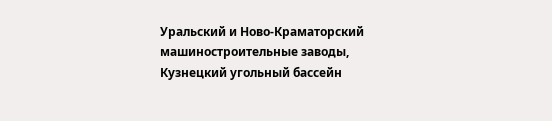Уральский и Ново-Краматорский машиностроительные заводы, Кузнецкий угольный бассейн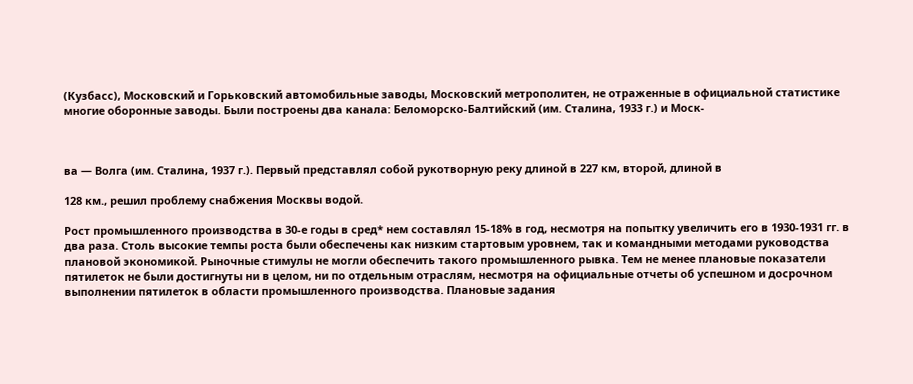(Кузбасс), Московский и Горьковский автомобильные заводы, Московский метрополитен, не отраженные в официальной статистике многие оборонные заводы. Были построены два канала: Беломорско-Балтийский (им. Сталина, 1933 г.) и Моск-



ва — Волга (им. Сталина, 1937 г.). Первый представлял собой рукотворную реку длиной в 227 км, второй, длиной в

128 км., решил проблему снабжения Москвы водой.

Рост промышленного производства в 30-е годы в сред* нем составлял 15-18% в год, несмотря на попытку увеличить его в 1930-1931 гг. в два раза. Столь высокие темпы роста были обеспечены как низким стартовым уровнем, так и командными методами руководства плановой экономикой. Рыночные стимулы не могли обеспечить такого промышленного рывка. Тем не менее плановые показатели пятилеток не были достигнуты ни в целом, ни по отдельным отраслям, несмотря на официальные отчеты об успешном и досрочном выполнении пятилеток в области промышленного производства. Плановые задания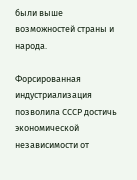были выше возможностей страны и народа.

Форсированная индустриализация позволила СССР достичь экономической независимости от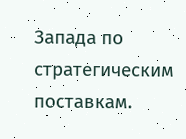Запада по стратегическим поставкам.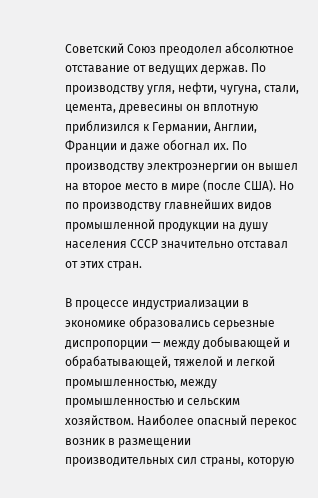Советский Союз преодолел абсолютное отставание от ведущих держав. По производству угля, нефти, чугуна, стали, цемента, древесины он вплотную приблизился к Германии, Англии, Франции и даже обогнал их. По производству электроэнергии он вышел на второе место в мире (после США). Но по производству главнейших видов промышленной продукции на душу населения СССР значительно отставал от этих стран.

В процессе индустриализации в экономике образовались серьезные диспропорции — между добывающей и обрабатывающей, тяжелой и легкой промышленностью, между промышленностью и сельским хозяйством. Наиболее опасный перекос возник в размещении производительных сил страны, которую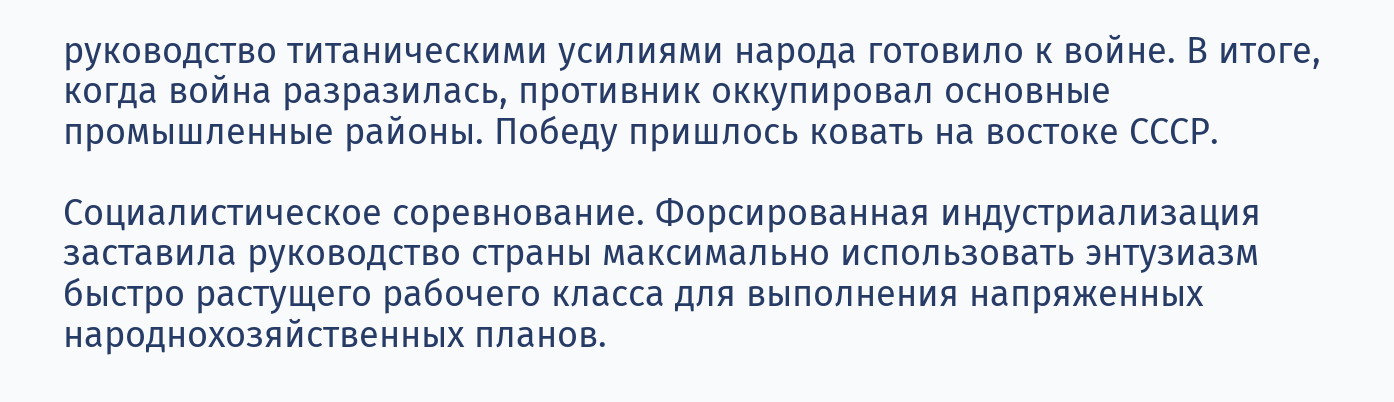руководство титаническими усилиями народа готовило к войне. В итоге, когда война разразилась, противник оккупировал основные промышленные районы. Победу пришлось ковать на востоке СССР.

Социалистическое соревнование. Форсированная индустриализация заставила руководство страны максимально использовать энтузиазм быстро растущего рабочего класса для выполнения напряженных народнохозяйственных планов.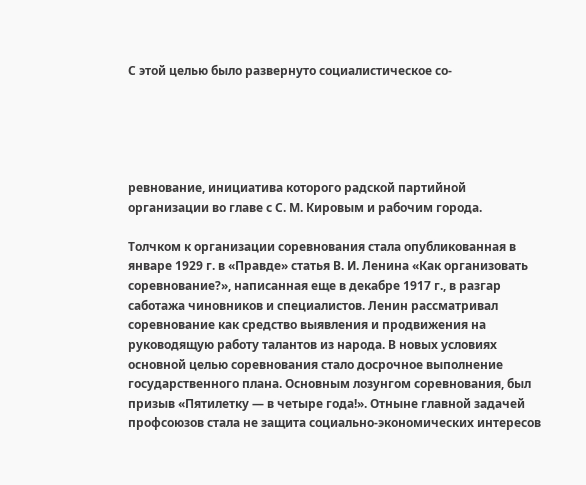С этой целью было развернуто социалистическое со-





ревнование, инициатива которого радской партийной организации во главе с С. М. Кировым и рабочим города.

Толчком к организации соревнования стала опубликованная в январе 1929 г. в «Правде» статья В. И. Ленина «Как организовать соревнование?», написанная еще в декабре 1917 г., в разгар саботажа чиновников и специалистов. Ленин рассматривал соревнование как средство выявления и продвижения на руководящую работу талантов из народа. В новых условиях основной целью соревнования стало досрочное выполнение государственного плана. Основным лозунгом соревнования, был призыв «Пятилетку — в четыре года!». Отныне главной задачей профсоюзов стала не защита социально-экономических интересов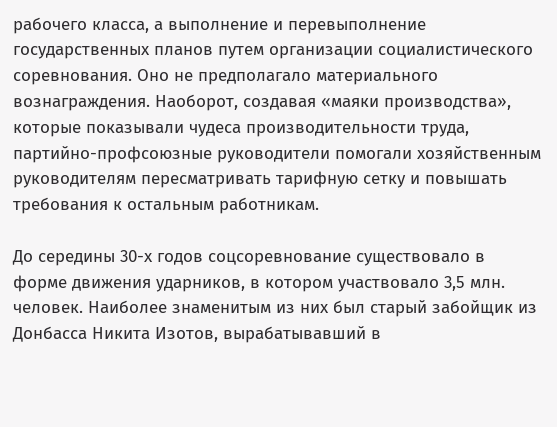рабочего класса, а выполнение и перевыполнение государственных планов путем организации социалистического соревнования. Оно не предполагало материального вознаграждения. Наоборот, создавая «маяки производства», которые показывали чудеса производительности труда, партийно-профсоюзные руководители помогали хозяйственным руководителям пересматривать тарифную сетку и повышать требования к остальным работникам.

До середины 30-х годов соцсоревнование существовало в форме движения ударников, в котором участвовало 3,5 млн. человек. Наиболее знаменитым из них был старый забойщик из Донбасса Никита Изотов, вырабатывавший в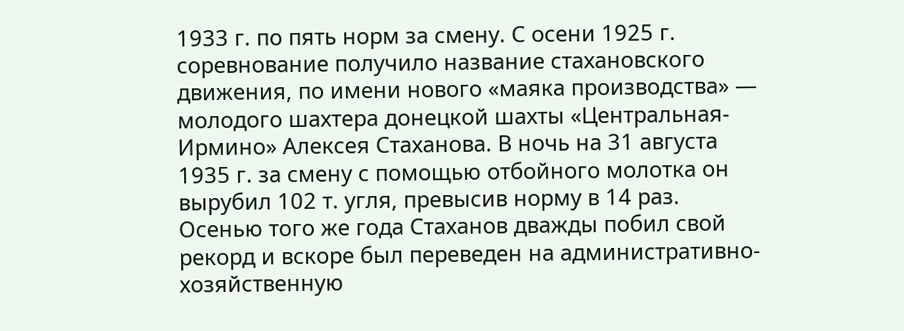1933 г. по пять норм за смену. С осени 1925 г. соревнование получило название стахановского движения, по имени нового «маяка производства» — молодого шахтера донецкой шахты «Центральная-Ирмино» Алексея Стаханова. В ночь на 31 августа 1935 г. за смену с помощью отбойного молотка он вырубил 102 т. угля, превысив норму в 14 раз. Осенью того же года Стаханов дважды побил свой рекорд и вскоре был переведен на административно-хозяйственную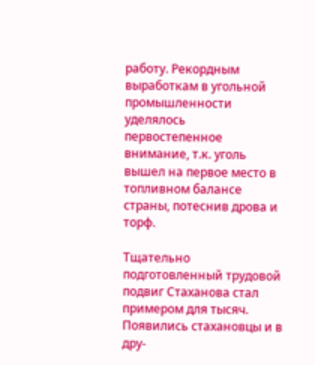работу. Рекордным выработкам в угольной промышленности уделялось первостепенное внимание, т.к. уголь вышел на первое место в топливном балансе страны, потеснив дрова и торф.

Тщательно подготовленный трудовой подвиг Стаханова стал примером для тысяч. Появились стахановцы и в дру-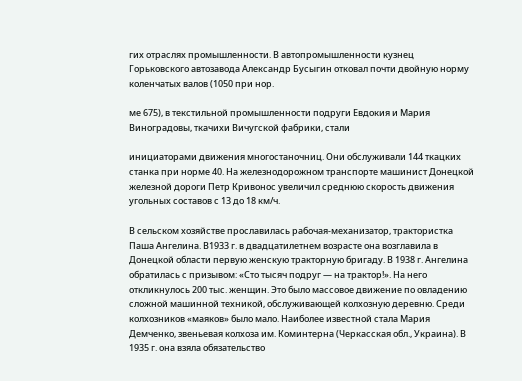гих отраслях промышленности. В автопромышленности кузнец Горьковского автозавода Александр Бусыгин отковал почти двойную норму коленчатых валов (1050 при нор.

ме 675), в текстильной промышленности подруги Евдокия и Мария Виноградовы, ткачихи Вичугской фабрики, стали

инициаторами движения многостаночниц. Они обслуживали 144 ткацких станка при норме 40. На железнодорожном транспорте машинист Донецкой железной дороги Петр Кривонос увеличил среднюю скорость движения угольных составов с 13 до 18 км/ч.

В сельском хозяйстве прославилась рабочая-механизатор, трактористка Паша Ангелина. В1933 г. в двадцатилетнем возрасте она возглавила в Донецкой области первую женскую тракторную бригаду. В 1938 г. Ангелина обратилась с призывом: «Сто тысяч подруг — на трактор!». На него откликнулось 200 тыс. женщин. Это было массовое движение по овладению сложной машинной техникой, обслуживающей колхозную деревню. Среди колхозников «маяков» было мало. Наиболее известной стала Мария Демченко, звеньевая колхоза им. Коминтерна (Черкасская обл., Украина). В 1935 г. она взяла обязательство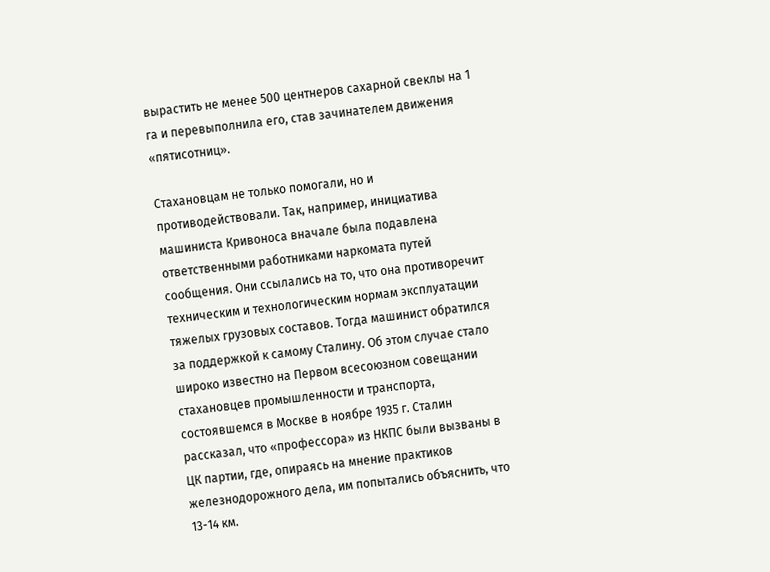вырастить не менее 500 центнеров сахарной свеклы на 1 га и перевыполнила его, став зачинателем движения «пятисотниц».

Стахановцам не только помогали, но и противодействовали. Так, например, инициатива машиниста Кривоноса вначале была подавлена ответственными работниками наркомата путей сообщения. Они ссылались на то, что она противоречит техническим и технологическим нормам эксплуатации тяжелых грузовых составов. Тогда машинист обратился за поддержкой к самому Сталину. Об этом случае стало широко известно на Первом всесоюзном совещании стахановцев промышленности и транспорта, состоявшемся в Москве в ноябре 1935 г. Сталин рассказал, что «профессора» из НКПС были вызваны в ЦК партии, где, опираясь на мнение практиков железнодорожного дела, им попытались объяснить, что 13-14 км.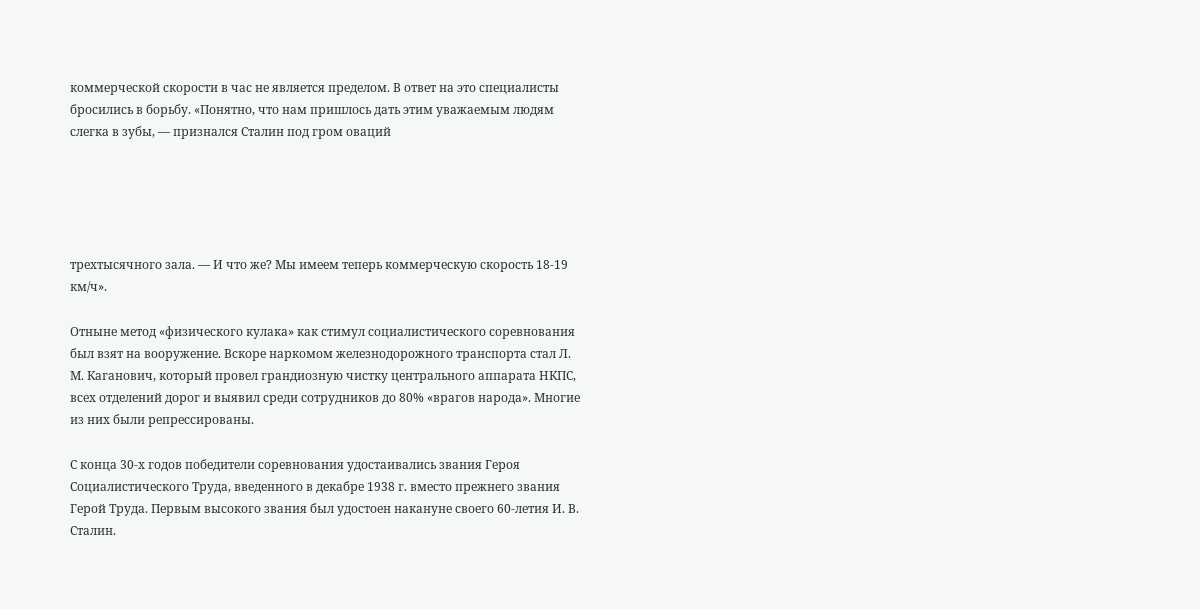коммерческой скорости в час не является пределом. В ответ на это специалисты бросились в борьбу. «Понятно, что нам пришлось дать этим уважаемым людям слегка в зубы, — признался Сталин под гром оваций





трехтысячного зала. — И что же? Мы имеем теперь коммерческую скорость 18-19 км/ч».

Отныне метод «физического кулака» как стимул социалистического соревнования был взят на вооружение. Вскоре наркомом железнодорожного транспорта стал Л. М. Каганович, который провел грандиозную чистку центрального аппарата НКПС, всех отделений дорог и выявил среди сотрудников до 80% «врагов народа». Многие из них были репрессированы.

С конца 30-х годов победители соревнования удостаивались звания Героя Социалистического Труда, введенного в декабре 1938 г. вместо прежнего звания Герой Труда. Первым высокого звания был удостоен накануне своего 60-летия И. В. Сталин.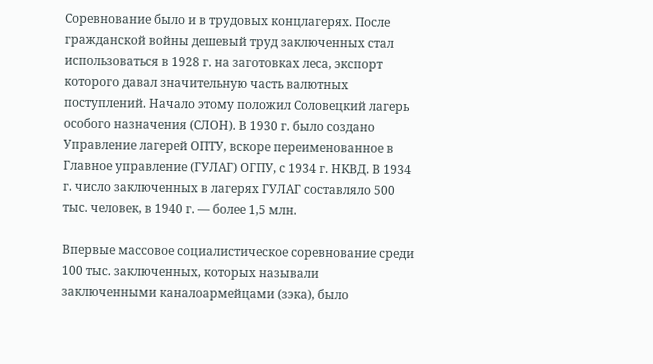Соревнование было и в трудовых концлагерях. После гражданской войны дешевый труд заключенных стал использоваться в 1928 г. на заготовках леса, экспорт которого давал значительную часть валютных поступлений. Начало этому положил Соловецкий лагерь особого назначения (СЛОН). В 1930 г. было создано Управление лагерей ОПТУ, вскоре переименованное в Главное управление (ГУЛАГ) ОГПУ, с 1934 г. НКВД. В 1934 г. число заключенных в лагерях ГУЛАГ составляло 500 тыс. человек, в 1940 г. — более 1,5 млн.

Впервые массовое социалистическое соревнование среди 100 тыс. заключенных, которых называли заключенными каналоармейцами (зэка), было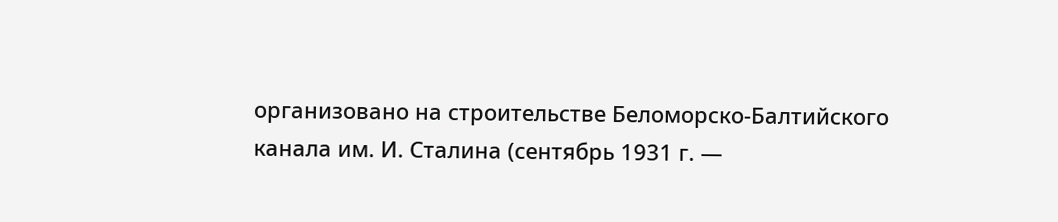организовано на строительстве Беломорско-Балтийского канала им. И. Сталина (сентябрь 1931 г. —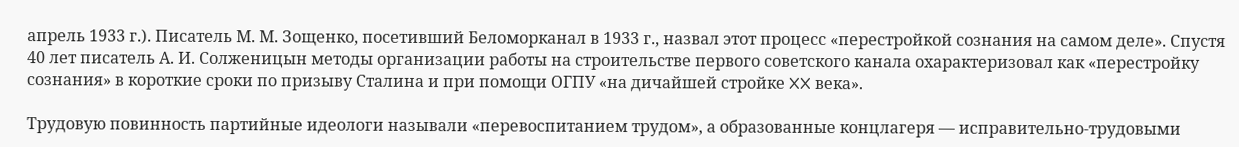апрель 1933 г.). Писатель М. М. Зощенко, посетивший Беломорканал в 1933 г., назвал этот процесс «перестройкой сознания на самом деле». Спустя 40 лет писатель А. И. Солженицын методы организации работы на строительстве первого советского канала охарактеризовал как «перестройку сознания» в короткие сроки по призыву Сталина и при помощи ОГПУ «на дичайшей стройке XX века».

Трудовую повинность партийные идеологи называли «перевоспитанием трудом», а образованные концлагеря — исправительно-трудовыми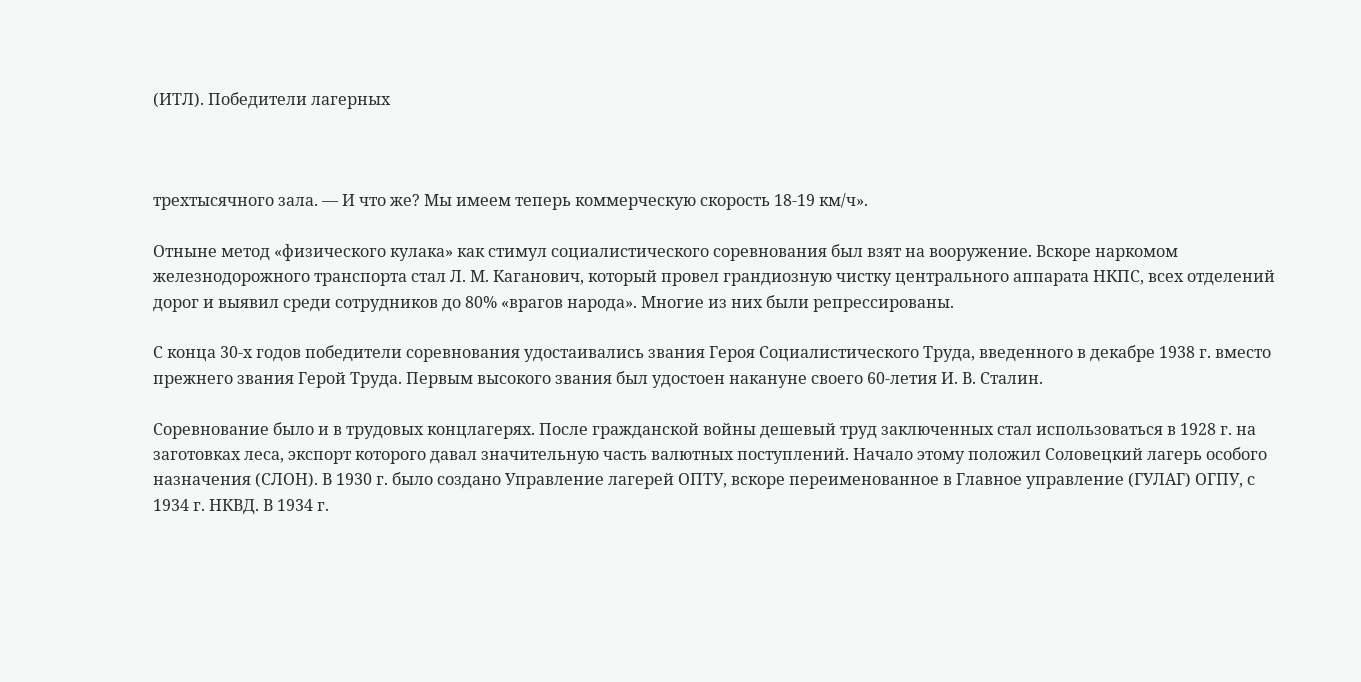(ИТЛ). Победители лагерных



трехтысячного зала. — И что же? Мы имеем теперь коммерческую скорость 18-19 км/ч».

Отныне метод «физического кулака» как стимул социалистического соревнования был взят на вооружение. Вскоре наркомом железнодорожного транспорта стал Л. М. Каганович, который провел грандиозную чистку центрального аппарата НКПС, всех отделений дорог и выявил среди сотрудников до 80% «врагов народа». Многие из них были репрессированы.

С конца 30-х годов победители соревнования удостаивались звания Героя Социалистического Труда, введенного в декабре 1938 г. вместо прежнего звания Герой Труда. Первым высокого звания был удостоен накануне своего 60-летия И. В. Сталин.

Соревнование было и в трудовых концлагерях. После гражданской войны дешевый труд заключенных стал использоваться в 1928 г. на заготовках леса, экспорт которого давал значительную часть валютных поступлений. Начало этому положил Соловецкий лагерь особого назначения (СЛОН). В 1930 г. было создано Управление лагерей ОПТУ, вскоре переименованное в Главное управление (ГУЛАГ) ОГПУ, с 1934 г. НКВД. В 1934 г.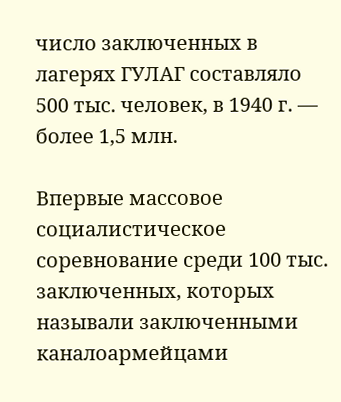число заключенных в лагерях ГУЛАГ составляло 500 тыс. человек, в 1940 г. — более 1,5 млн.

Впервые массовое социалистическое соревнование среди 100 тыс. заключенных, которых называли заключенными каналоармейцами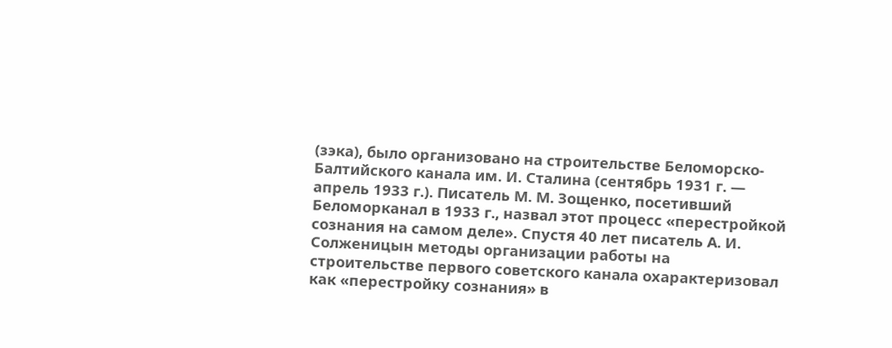(зэка), было организовано на строительстве Беломорско-Балтийского канала им. И. Сталина (сентябрь 1931 г. — апрель 1933 г.). Писатель М. М. Зощенко, посетивший Беломорканал в 1933 г., назвал этот процесс «перестройкой сознания на самом деле». Спустя 40 лет писатель А. И. Солженицын методы организации работы на строительстве первого советского канала охарактеризовал как «перестройку сознания» в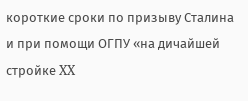короткие сроки по призыву Сталина и при помощи ОГПУ «на дичайшей стройке XX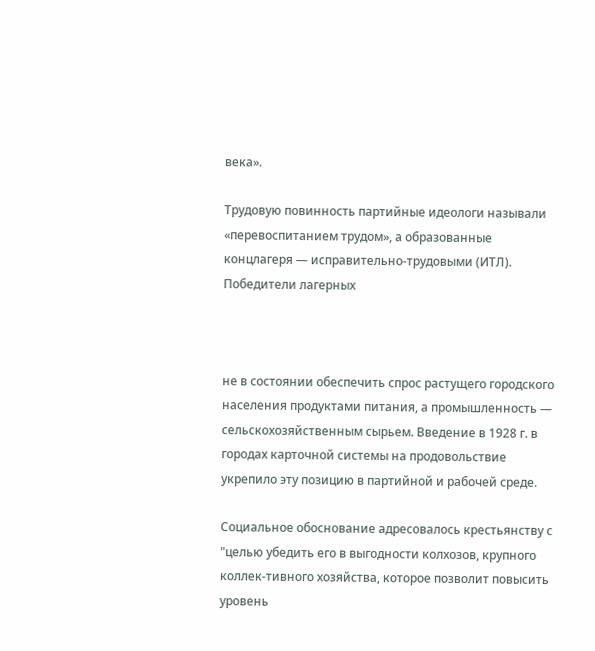века».

Трудовую повинность партийные идеологи называли «перевоспитанием трудом», а образованные концлагеря — исправительно-трудовыми (ИТЛ). Победители лагерных



не в состоянии обеспечить спрос растущего городского населения продуктами питания, а промышленность — сельскохозяйственным сырьем. Введение в 1928 г. в городах карточной системы на продовольствие укрепило эту позицию в партийной и рабочей среде.

Социальное обоснование адресовалось крестьянству с "целью убедить его в выгодности колхозов, крупного коллек-тивного хозяйства, которое позволит повысить уровень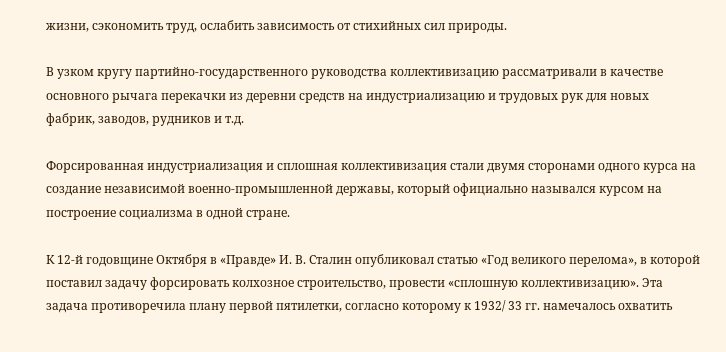жизни, сэкономить труд, ослабить зависимость от стихийных сил природы.

В узком кругу партийно-государственного руководства коллективизацию рассматривали в качестве основного рычага перекачки из деревни средств на индустриализацию и трудовых рук для новых фабрик, заводов, рудников и т.д.

Форсированная индустриализация и сплошная коллективизация стали двумя сторонами одного курса на создание независимой военно-промышленной державы, который официально назывался курсом на построение социализма в одной стране.

К 12-й годовщине Октября в «Правде» И. В. Сталин опубликовал статью «Год великого перелома», в которой поставил задачу форсировать колхозное строительство, провести «сплошную коллективизацию». Эта задача противоречила плану первой пятилетки, согласно которому к 1932/ 33 гг. намечалось охватить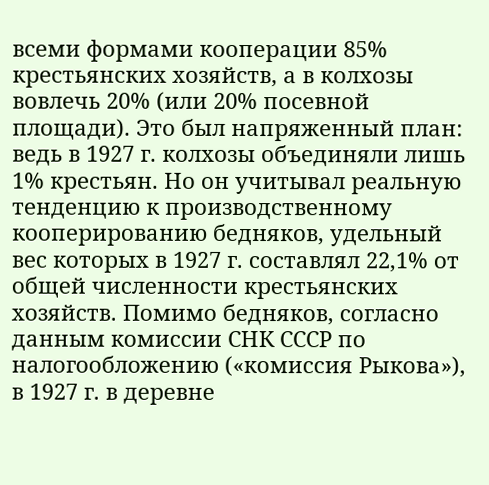всеми формами кооперации 85% крестьянских хозяйств, а в колхозы вовлечь 20% (или 20% посевной площади). Это был напряженный план: ведь в 1927 г. колхозы объединяли лишь 1% крестьян. Но он учитывал реальную тенденцию к производственному кооперированию бедняков, удельный вес которых в 1927 г. составлял 22,1% от общей численности крестьянских хозяйств. Помимо бедняков, согласно данным комиссии СНК СССР по налогообложению («комиссия Рыкова»), в 1927 г. в деревне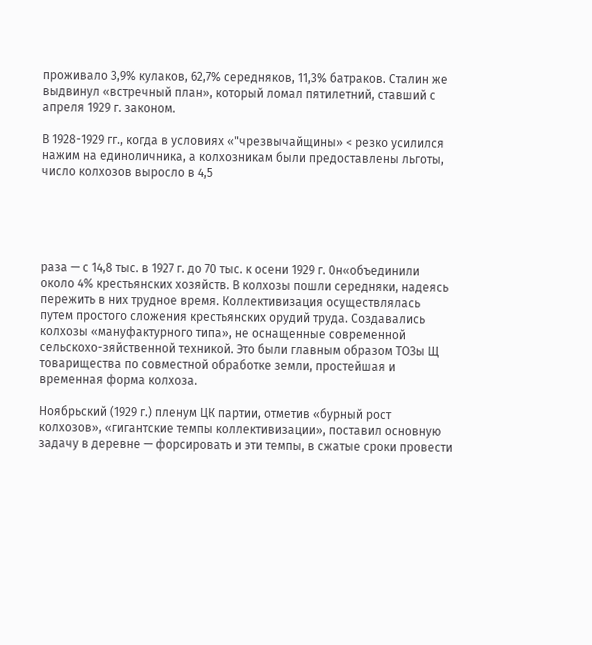проживало 3,9% кулаков, 62,7% середняков, 11,3% батраков. Сталин же выдвинул «встречный план», который ломал пятилетний, ставший с апреля 1929 г. законом.

В 1928-1929 гг., когда в условиях «"чрезвычайщины» < резко усилился нажим на единоличника, а колхозникам были предоставлены льготы, число колхозов выросло в 4,5





раза — с 14,8 тыс. в 1927 г. до 70 тыс. к осени 1929 г. 0н«объединили около 4% крестьянских хозяйств. В колхозы пошли середняки, надеясь пережить в них трудное время. Коллективизация осуществлялась путем простого сложения крестьянских орудий труда. Создавались колхозы «мануфактурного типа», не оснащенные современной сельскохо-зяйственной техникой. Это были главным образом ТОЗы Щ товарищества по совместной обработке земли, простейшая и временная форма колхоза.

Ноябрьский (1929 г.) пленум ЦК партии, отметив «бурный рост колхозов», «гигантские темпы коллективизации», поставил основную задачу в деревне — форсировать и эти темпы, в сжатые сроки провести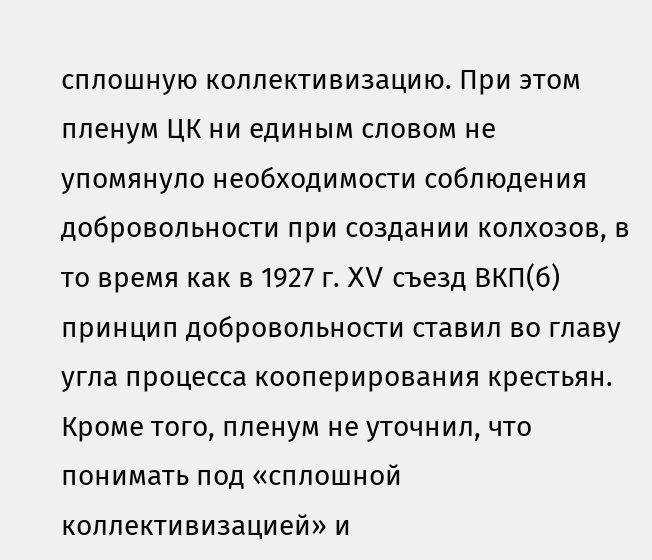сплошную коллективизацию. При этом пленум ЦК ни единым словом не упомянуло необходимости соблюдения добровольности при создании колхозов, в то время как в 1927 г. XV съезд ВКП(б) принцип добровольности ставил во главу угла процесса кооперирования крестьян. Кроме того, пленум не уточнил, что понимать под «сплошной коллективизацией» и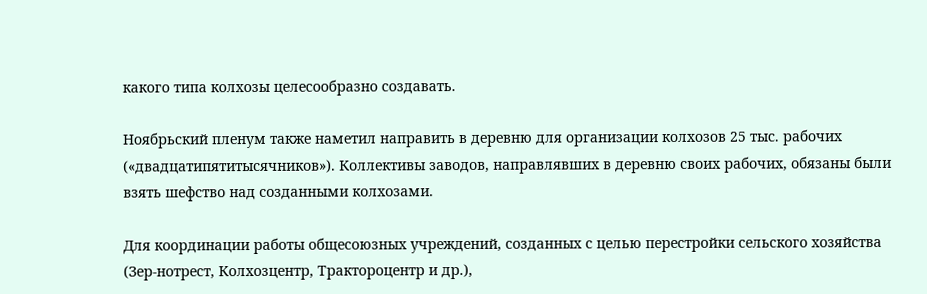какого типа колхозы целесообразно создавать.

Ноябрьский пленум также наметил направить в деревню для организации колхозов 25 тыс. рабочих («двадцатипятитысячников»). Коллективы заводов, направлявших в деревню своих рабочих, обязаны были взять шефство над созданными колхозами.

Для координации работы общесоюзных учреждений, созданных с целью перестройки сельского хозяйства (Зер-нотрест, Колхозцентр, Трактороцентр и др.),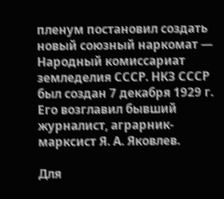пленум постановил создать новый союзный наркомат — Народный комиссариат земледелия СССР. НКЗ СССР был создан 7 декабря 1929 г. Его возглавил бывший журналист, аграрник-марксист Я. А. Яковлев.

Для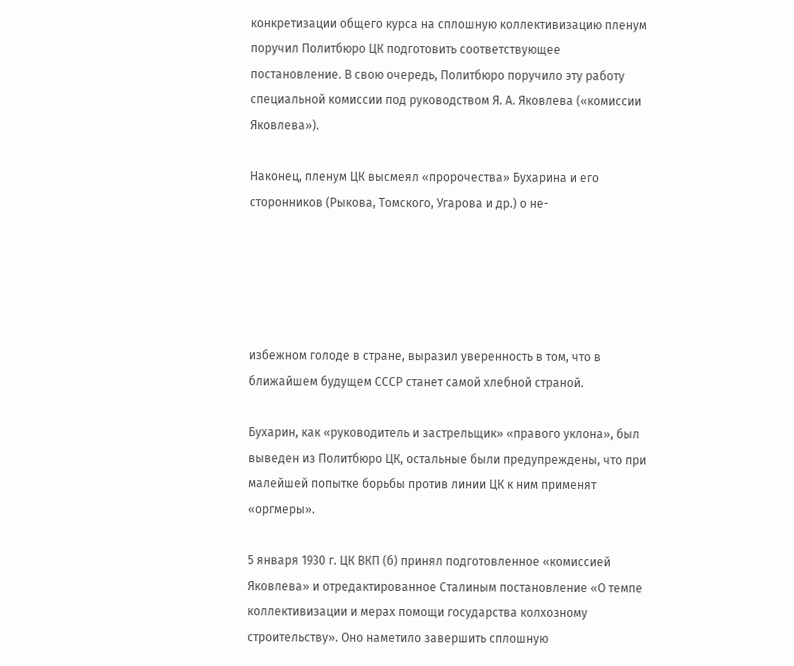конкретизации общего курса на сплошную коллективизацию пленум поручил Политбюро ЦК подготовить соответствующее постановление. В свою очередь, Политбюро поручило эту работу специальной комиссии под руководством Я. А. Яковлева («комиссии Яковлева»).

Наконец, пленум ЦК высмеял «пророчества» Бухарина и его сторонников (Рыкова, Томского, Угарова и др.) о не-





избежном голоде в стране, выразил уверенность в том, что в ближайшем будущем СССР станет самой хлебной страной.

Бухарин, как «руководитель и застрельщик» «правого уклона», был выведен из Политбюро ЦК, остальные были предупреждены, что при малейшей попытке борьбы против линии ЦК к ним применят «оргмеры».

5 января 1930 г. ЦК ВКП (б) принял подготовленное «комиссией Яковлева» и отредактированное Сталиным постановление «О темпе коллективизации и мерах помощи государства колхозному строительству». Оно наметило завершить сплошную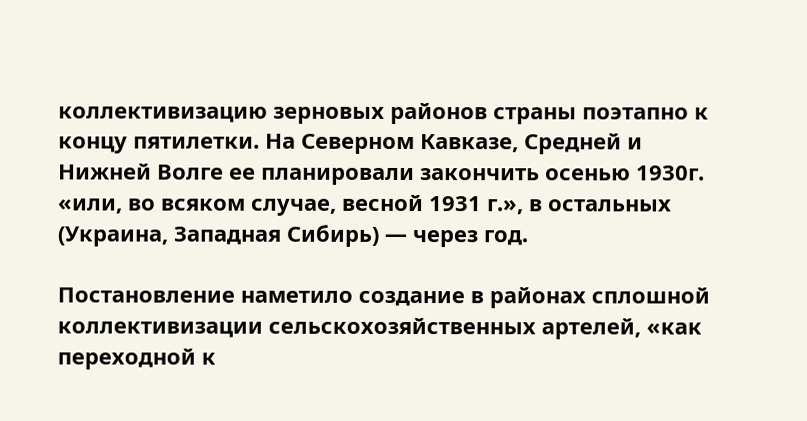коллективизацию зерновых районов страны поэтапно к концу пятилетки. На Северном Кавказе, Средней и Нижней Волге ее планировали закончить осенью 1930г. «или, во всяком случае, весной 1931 г.», в остальных (Украина, Западная Сибирь) — через год.

Постановление наметило создание в районах сплошной коллективизации сельскохозяйственных артелей, «как переходной к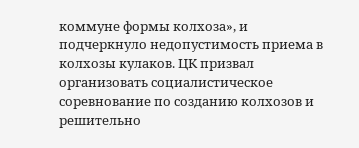коммуне формы колхоза», и подчеркнуло недопустимость приема в колхозы кулаков. ЦК призвал организовать социалистическое соревнование по созданию колхозов и решительно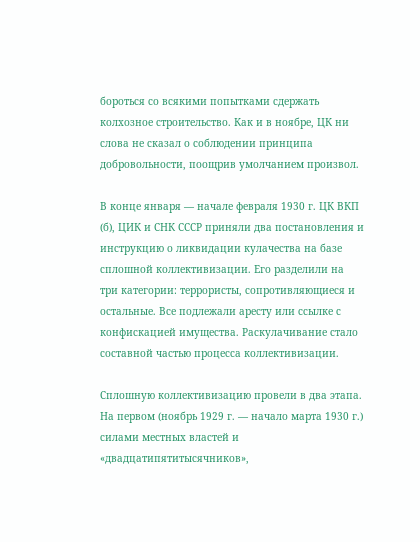бороться со всякими попытками сдержать колхозное строительство. Как и в ноябре, ЦК ни слова не сказал о соблюдении принципа добровольности, поощрив умолчанием произвол.

В конце января — начале февраля 1930 г. ЦК ВКП (б), ЦИК и СНК СССР приняли два постановления и инструкцию о ликвидации кулачества на базе сплошной коллективизации. Его разделили на три категории: террористы, сопротивляющиеся и остальные. Все подлежали аресту или ссылке с конфискацией имущества. Раскулачивание стало составной частью процесса коллективизации.

Сплошную коллективизацию провели в два этапа. На первом (ноябрь 1929 г. — начало марта 1930 г.) силами местных властей и «двадцатипятитысячников»,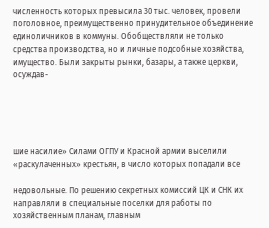численность которых превысила 30 тыс. человек, провели поголовное, преимущественно принудительное объединение единоличников в коммуны. Обобществляли не только средства производства, но и личные подсобные хозяйства, имущество. Были закрыты рынки, базары, а также церкви, осуждав-





шие насилие» Силами ОГПУ и Красной армии выселили «раскулаченных» крестьян, в число которых попадали все

недовольные. По решению секретных комиссий ЦК и СНК их направляли в специальные поселки для работы по хозяйственным планам, главным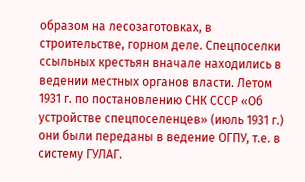образом на лесозаготовках, в строительстве, горном деле. Спецпоселки ссыльных крестьян вначале находились в ведении местных органов власти. Летом 1931 г. по постановлению СНК СССР «Об устройстве спецпоселенцев» (июль 1931 г.) они были переданы в ведение ОГПУ, т.е. в систему ГУЛАГ.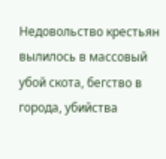Недовольство крестьян вылилось в массовый убой скота, бегство в города, убийства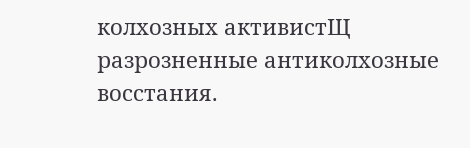колхозных активистЩ разрозненные антиколхозные восстания.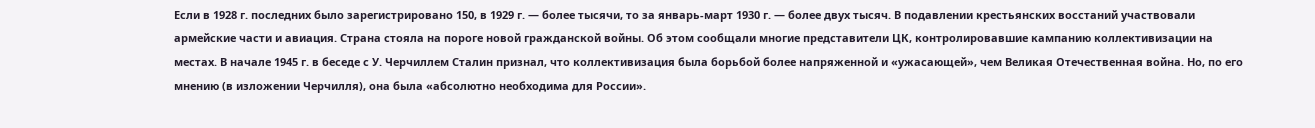Если в 1928 г. последних было зарегистрировано 150, в 1929 г. — более тысячи, то за январь-март 1930 г. — более двух тысяч. В подавлении крестьянских восстаний участвовали армейские части и авиация. Страна стояла на пороге новой гражданской войны. Об этом сообщали многие представители ЦК, контролировавшие кампанию коллективизации на местах. В начале 1945 г. в беседе с У. Черчиллем Сталин признал, что коллективизация была борьбой более напряженной и «ужасающей», чем Великая Отечественная война. Но, по его мнению (в изложении Черчилля), она была «абсолютно необходима для России».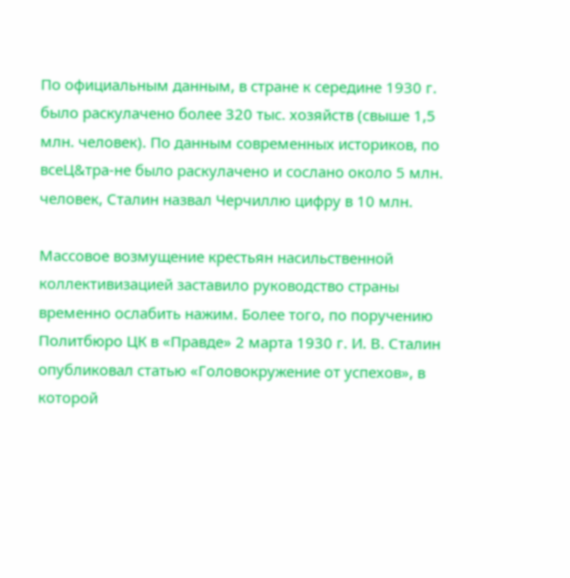По официальным данным, в стране к середине 1930 г. было раскулачено более 320 тыс. хозяйств (свыше 1,5 млн. человек). По данным современных историков, по всеЦ&тра-не было раскулачено и сослано около 5 млн. человек, Сталин назвал Черчиллю цифру в 10 млн.

Массовое возмущение крестьян насильственной коллективизацией заставило руководство страны временно ослабить нажим. Более того, по поручению Политбюро ЦК в «Правде» 2 марта 1930 г. И. В. Сталин опубликовал статью «Головокружение от успехов», в которой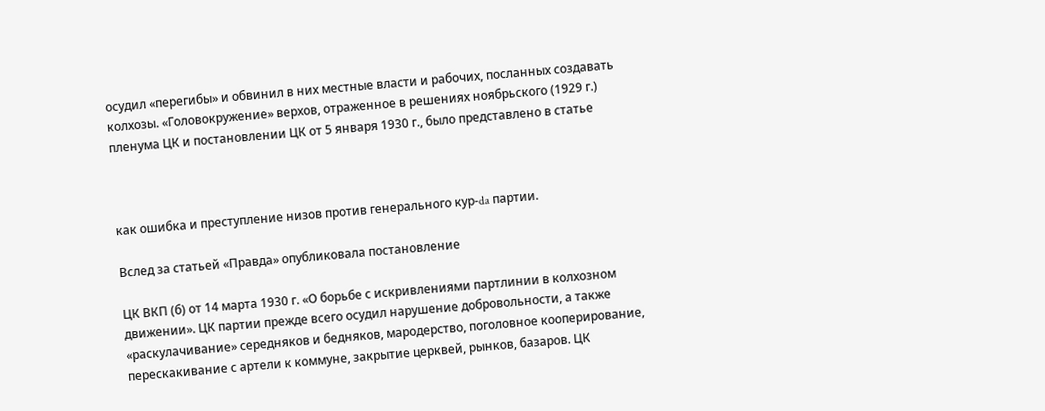осудил «перегибы» и обвинил в них местные власти и рабочих, посланных создавать колхозы. «Головокружение» верхов, отраженное в решениях ноябрьского (1929 г.) пленума ЦК и постановлении ЦК от 5 января 1930 г., было представлено в статье



как ошибка и преступление низов против генерального кур-da партии.

Вслед за статьей «Правда» опубликовала постановление

ЦК ВКП (б) от 14 марта 1930 г. «О борьбе с искривлениями партлинии в колхозном движении». ЦК партии прежде всего осудил нарушение добровольности, а также «раскулачивание» середняков и бедняков, мародерство, поголовное кооперирование, перескакивание с артели к коммуне, закрытие церквей, рынков, базаров. ЦК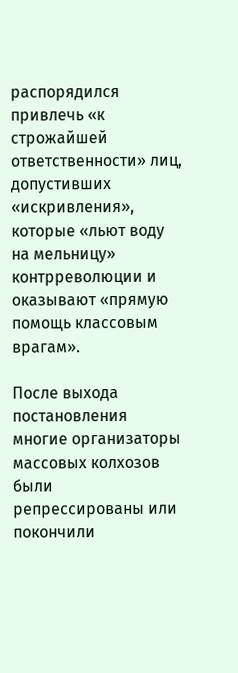распорядился привлечь «к строжайшей ответственности» лиц, допустивших «искривления», которые «льют воду на мельницу» контрреволюции и оказывают «прямую помощь классовым врагам».

После выхода постановления многие организаторы массовых колхозов были репрессированы или покончили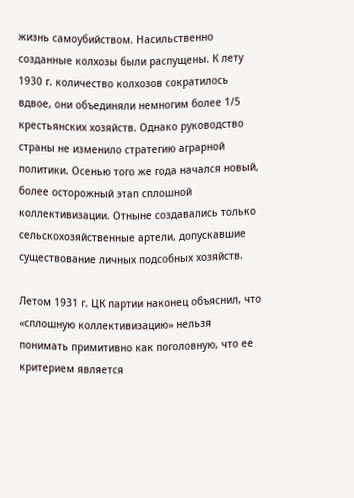жизнь самоубийством. Насильственно созданные колхозы были распущены. К лету 1930 г. количество колхозов сократилось вдвое, они объединяли немногим более 1/5 крестьянских хозяйств. Однако руководство страны не изменило стратегию аграрной политики. Осенью того же года начался новый, более осторожный этап сплошной коллективизации. Отныне создавались только сельскохозяйственные артели, допускавшие существование личных подсобных хозяйств.

Летом 1931 г. ЦК партии наконец объяснил, что «сплошную коллективизацию» нельзя понимать примитивно как поголовную, что ее критерием является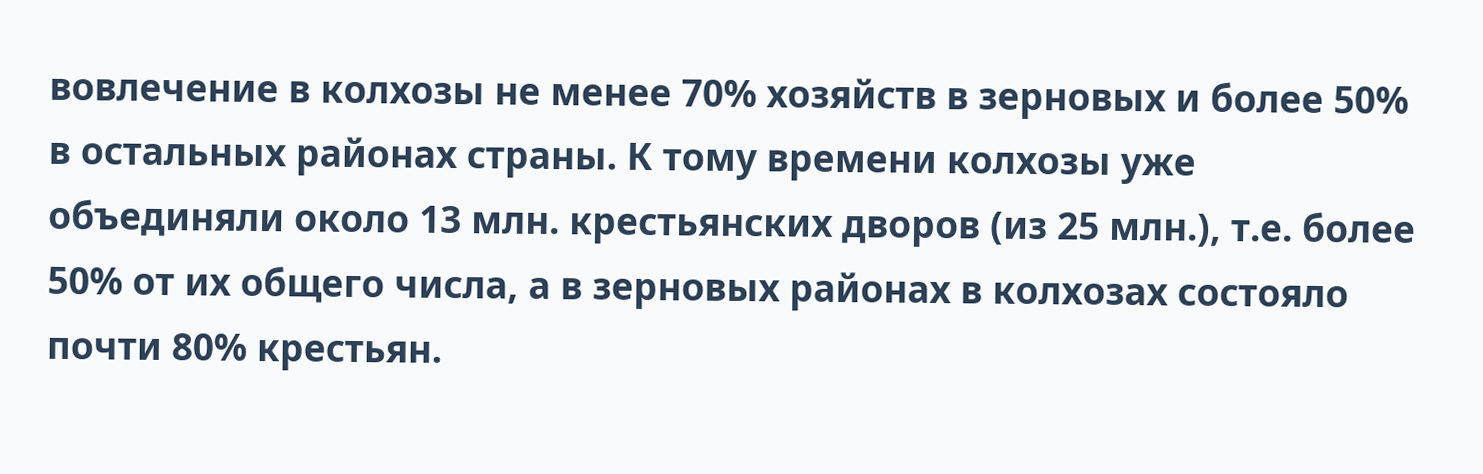вовлечение в колхозы не менее 70% хозяйств в зерновых и более 50% в остальных районах страны. К тому времени колхозы уже объединяли около 13 млн. крестьянских дворов (из 25 млн.), т.е. более 50% от их общего числа, а в зерновых районах в колхозах состояло почти 80% крестьян.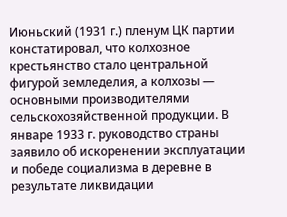Июньский (1931 г.) пленум ЦК партии констатировал, что колхозное крестьянство стало центральной фигурой земледелия, а колхозы — основными производителями сельскохозяйственной продукции. В январе 1933 г. руководство страны заявило об искоренении эксплуатации и победе социализма в деревне в результате ликвидации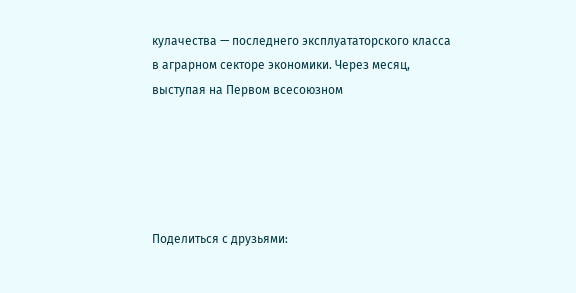кулачества — последнего эксплуататорского класса в аграрном секторе экономики. Через месяц, выступая на Первом всесоюзном





Поделиться с друзьями: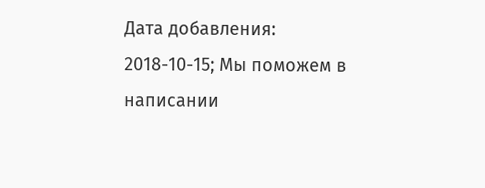Дата добавления: 2018-10-15; Мы поможем в написании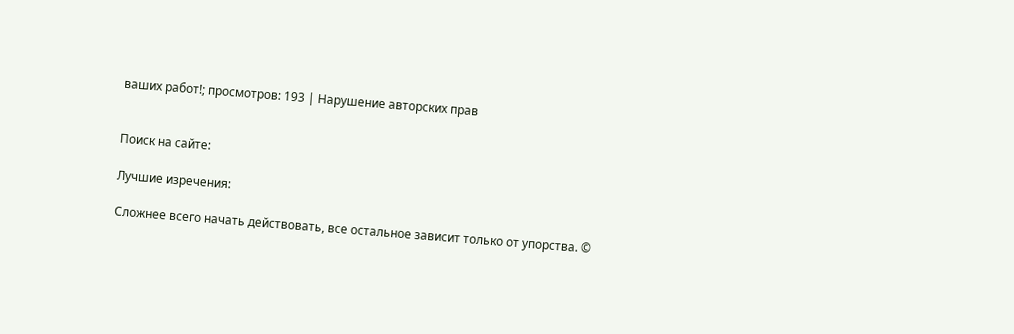ваших работ!; просмотров: 193 | Нарушение авторских прав


Поиск на сайте:

Лучшие изречения:

Сложнее всего начать действовать, все остальное зависит только от упорства. ©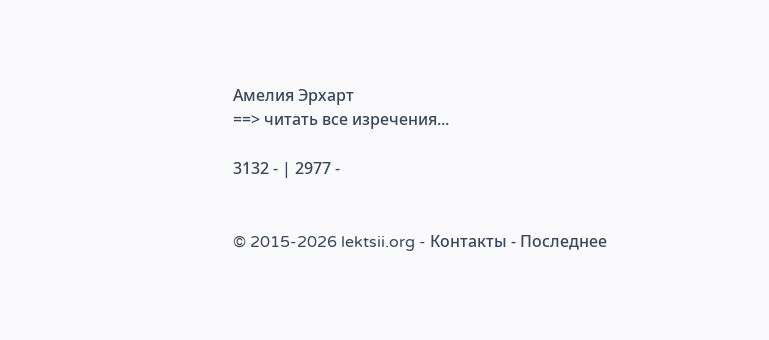Амелия Эрхарт
==> читать все изречения...

3132 - | 2977 -


© 2015-2026 lektsii.org - Контакты - Последнее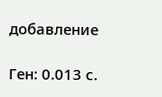добавление

Ген: 0.013 с.